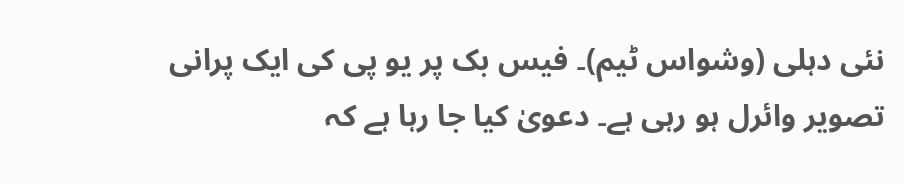نئی دہلی (وشواس ٹیم)۔ فیس بک پر یو پی کی ایک پرانی تصویر وائرل ہو رہی ہے۔ دعویٰ کیا جا رہا ہے کہ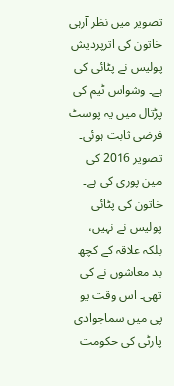تصویر میں نظر آرہی خاتون کی اترپردیش پولیس نے پٹائی کی ہے۔ وشواس ٹیم کی پڑتال میں یہ پوسٹ فرضی ثابت ہوئی۔ تصویر 2016 کی مین پوری کی ہے۔ خاتون کی پٹائی پولیس نے نہیں، بلکہ علاقہ کے کچھ بد معاشوں نے کی تھی۔ اس وقت یو پی میں سماجوادی پارٹی کی حکومت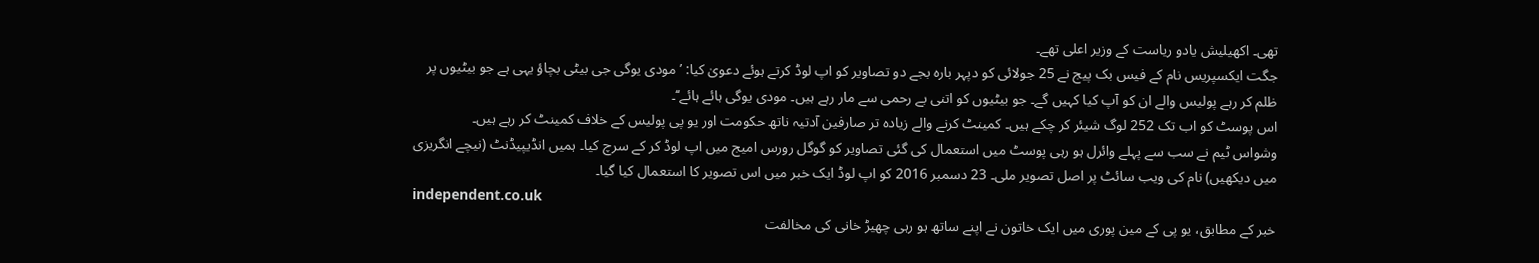تھی۔ اکھیلیش یادو ریاست کے وزیر اعلی تھے۔
جگت ایکسپریس نام کے فیس بک پیج نے 25 جولائی کو دپہر بارہ بجے دو تصاویر کو اپ لوڈ کرتے ہوئے دعویٰ کیا: ’مودی یوگی جی بیٹی بچاؤ یہی ہے جو بیٹیوں پر ظلم کر رہے پولیس والے ان کو آپ کیا کہیں گے۔ جو بیٹیوں کو اتنی بے رحمی سے مار رہے ہیں۔ مودی یوگی ہائے ہائے‘‘۔
اس پوسٹ کو اب تک 252 لوگ شیئر کر چکے ہیں۔ کمینٹ کرنے والے زیادہ تر صارفین آدتیہ ناتھ حکومت اور یو پی پولیس کے خلاف کمینٹ کر رہے ہیں۔
وشواس ٹیم نے سب سے پہلے وائرل ہو رہی پوسٹ میں استعمال کی گئی تصاویر کو گوگل رورس امیج میں اپ لوڈ کر کے سرچ کیا۔ ہمیں انڈیپیڈنٹ (نیچے انگریزی میں دیکھیں) نام کی ویب سائٹ پر اصل تصویر ملی۔ 23 دسمبر 2016 کو اپ لوڈ ایک خبر میں اس تصویر کا استعمال کیا گیا۔
independent.co.uk
خبر کے مطابق، یو پی کے مین پوری میں ایک خاتون نے اپنے ساتھ ہو رہی چھیڑ خانی کی مخالفت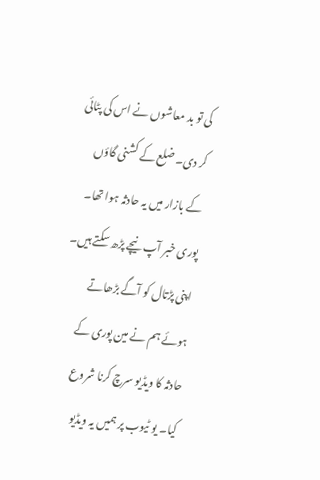کی تو بد معاشوں نے اس کی پٹائی کر دی۔ ضلع کے کشنی گاؤں کے بازار میں یہ حادثہ ہوا تھا۔ پوری خبر آپ نیچے پڑھ سکتے ہیں۔
اپنی پڑتال کو آگے بڑھاتے ہوئے ہم نے مین پوری کے حادثہ کا ویڈیو سرچ کرنا شروع کیا۔ یو ٹیوب پر ہمیں یہ ویڈیو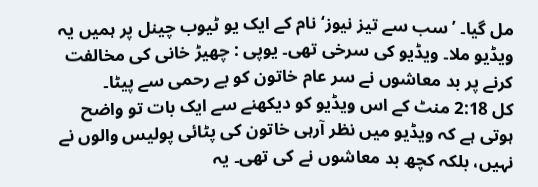مل گیا۔ ’سب سے تیز نیوز‘ نام کے ایک یو ٹیوب چینل پر ہمیں یہ ویڈیو ملا۔ ویڈیو کی سرخی تھی۔ یوپی : چھیڑ خانی کی مخالفت کرنے پر بد معاشوں نے سر عام خاتون کو بے رحمی سے پیٹا۔
کل 2:18 منٹ کے اس ویڈیو کو دیکھنے سے ایک بات تو واضح ہوتی ہے کہ ویڈیو میں نظر آرہی خاتون کی پٹائی پولیس والوں نے نہیں، بلکہ کچھ بد معاشوں نے کی تھی۔ یہ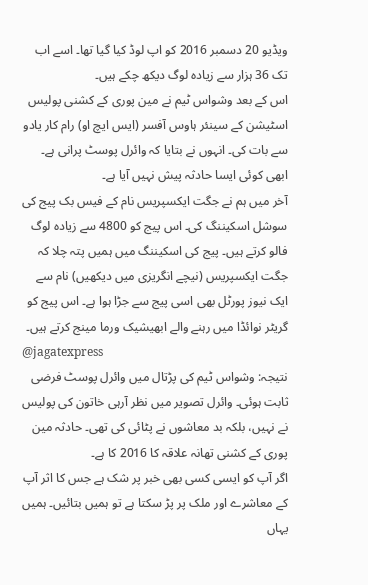ویڈیو 20 دسمبر 2016 کو اپ لوڈ کیا گیا تھا۔ اسے اب تک 36 ہزار سے زیادہ لوگ دیکھ چکے ہیں۔
اس کے بعد وشواس ٹیم نے مین پوری کے کشنی پولیس اسٹیشن کے سینئر ہاوس آفسر (ایس ایچ او) رام کار یادو سے بات کی۔ انہوں نے بتایا کہ وائرل پوسٹ پرانی ہے۔ ابھی کوئی ایسا حادثہ پیش نہیں آیا ہے۔
آخر میں ہم نے جگت ایکسپریس نام کے فیس بک پیج کی سوشل اسکیننگ کی۔ اس پیج کو 4800 سے زیادہ لوگ فالو کرتے ہیں۔ پیج کی اسکیننگ میں ہمیں پتہ چلا کہ جگت ایکسپریس (نیچے انگریزی میں دیکھیں) نام سے ایک نیوز پورٹل بھی اسی پیج سے جڑا ہوا ہے۔ اس پیج کو گریٹر نوائڈا میں رہنے والے ابھیشیک ورما مینج کرتے ہیں۔
@jagatexpress
نتیجہ: وشواس ٹیم کی پڑتال میں وائرل پوسٹ فرضی ثابت ہوئی۔ وائرل تصویر میں نظر آرہی خاتون کی پولیس نے نہیں، بلکہ بد معاشوں نے پٹائی کی تھی۔ حادثہ مین پوری کے کشنی تھانہ علاقہ کا 2016 کا ہے۔
اگر آپ کو ایسی کسی بھی خبر پر شک ہے جس کا اثر آپ کے معاشرے اور ملک پر پڑ سکتا ہے تو ہمیں بتائیں۔ ہمیں یہاں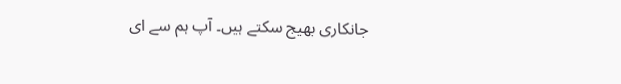جانکاری بھیج سکتے ہیں۔ آپ ہم سے ای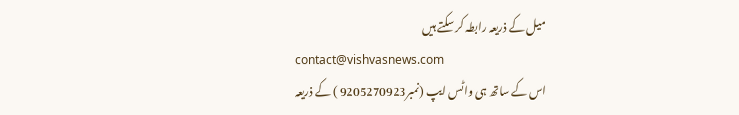میل کے ذریعہ رابطہ کر سکتے ہیں
contact@vishvasnews.com
اس کے ساتھ ہی واٹس ایپ (نمبر9205270923 ) کے ذریعہ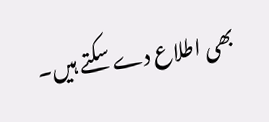بھی اطلاع دے سکتے ہیں۔